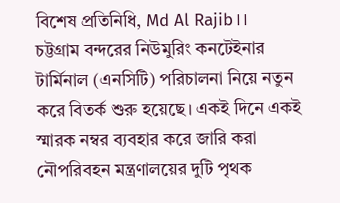বিশেষ প্রতিনিধি, Md Al Rajib।।
চট্টগ্রাম বন্দরের নিউমুরিং কনটেইনার টার্মিনাল (এনসিটি) পরিচালনা নিয়ে নতুন করে বিতর্ক শুরু হয়েছে। একই দিনে একই স্মারক নম্বর ব্যবহার করে জারি করা নৌপরিবহন মন্ত্রণালয়ের দুটি পৃথক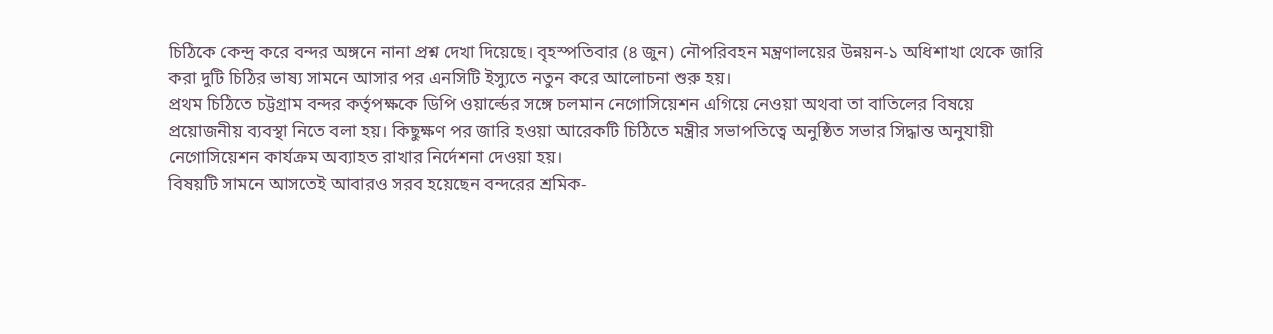চিঠিকে কেন্দ্র করে বন্দর অঙ্গনে নানা প্রশ্ন দেখা দিয়েছে। বৃহস্পতিবার (৪ জুন) নৌপরিবহন মন্ত্রণালয়ের উন্নয়ন-১ অধিশাখা থেকে জারি করা দুটি চিঠির ভাষ্য সামনে আসার পর এনসিটি ইস্যুতে নতুন করে আলোচনা শুরু হয়।
প্রথম চিঠিতে চট্টগ্রাম বন্দর কর্তৃপক্ষকে ডিপি ওয়ার্ল্ডের সঙ্গে চলমান নেগোসিয়েশন এগিয়ে নেওয়া অথবা তা বাতিলের বিষয়ে প্রয়োজনীয় ব্যবস্থা নিতে বলা হয়। কিছুক্ষণ পর জারি হওয়া আরেকটি চিঠিতে মন্ত্রীর সভাপতিত্বে অনুষ্ঠিত সভার সিদ্ধান্ত অনুযায়ী নেগোসিয়েশন কার্যক্রম অব্যাহত রাখার নির্দেশনা দেওয়া হয়।
বিষয়টি সামনে আসতেই আবারও সরব হয়েছেন বন্দরের শ্রমিক-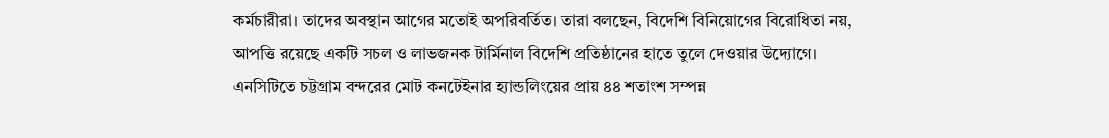কর্মচারীরা। তাদের অবস্থান আগের মতোই অপরিবর্তিত। তারা বলছেন, বিদেশি বিনিয়োগের বিরোধিতা নয়, আপত্তি রয়েছে একটি সচল ও লাভজনক টার্মিনাল বিদেশি প্রতিষ্ঠানের হাতে তুলে দেওয়ার উদ্যোগে।
এনসিটিতে চট্টগ্রাম বন্দরের মোট কনটেইনার হ্যান্ডলিংয়ের প্রায় ৪৪ শতাংশ সম্পন্ন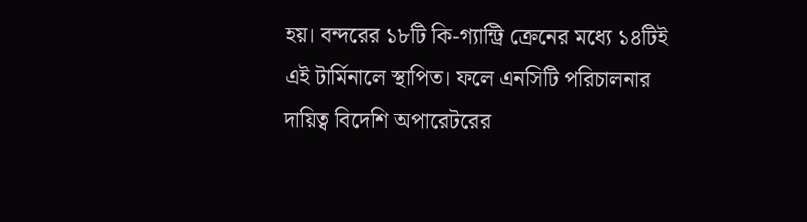হয়। বন্দরের ১৮টি কি-গ্যান্ট্রি ক্রেনের মধ্যে ১৪টিই এই টার্মিনালে স্থাপিত। ফলে এনসিটি পরিচালনার দায়িত্ব বিদেশি অপারেটরের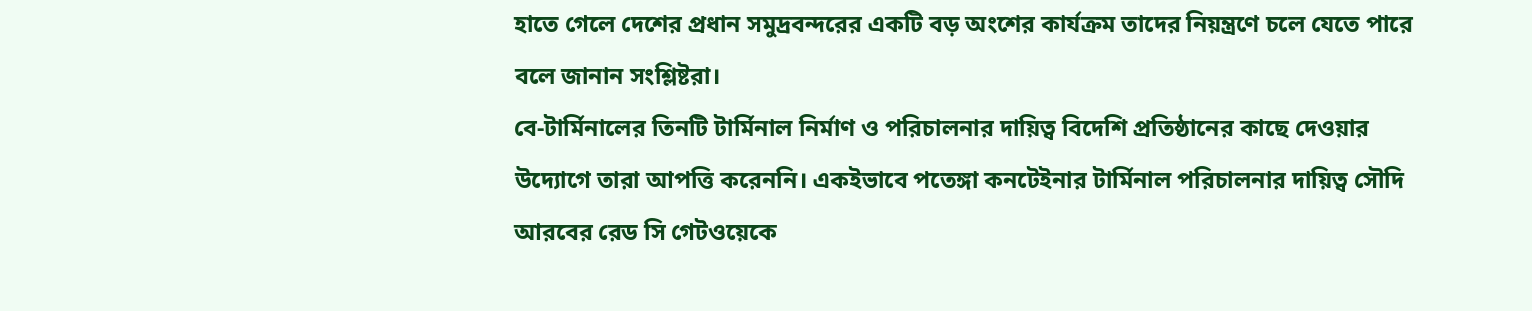হাতে গেলে দেশের প্রধান সমুদ্রবন্দরের একটি বড় অংশের কার্যক্রম তাদের নিয়ন্ত্রণে চলে যেতে পারে বলে জানান সংশ্লিষ্টরা।
বে-টার্মিনালের তিনটি টার্মিনাল নির্মাণ ও পরিচালনার দায়িত্ব বিদেশি প্রতিষ্ঠানের কাছে দেওয়ার উদ্যোগে তারা আপত্তি করেননি। একইভাবে পতেঙ্গা কনটেইনার টার্মিনাল পরিচালনার দায়িত্ব সৌদি আরবের রেড সি গেটওয়েকে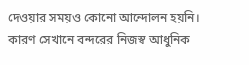দেওয়ার সময়ও কোনো আন্দোলন হয়নি। কারণ সেখানে বন্দরের নিজস্ব আধুনিক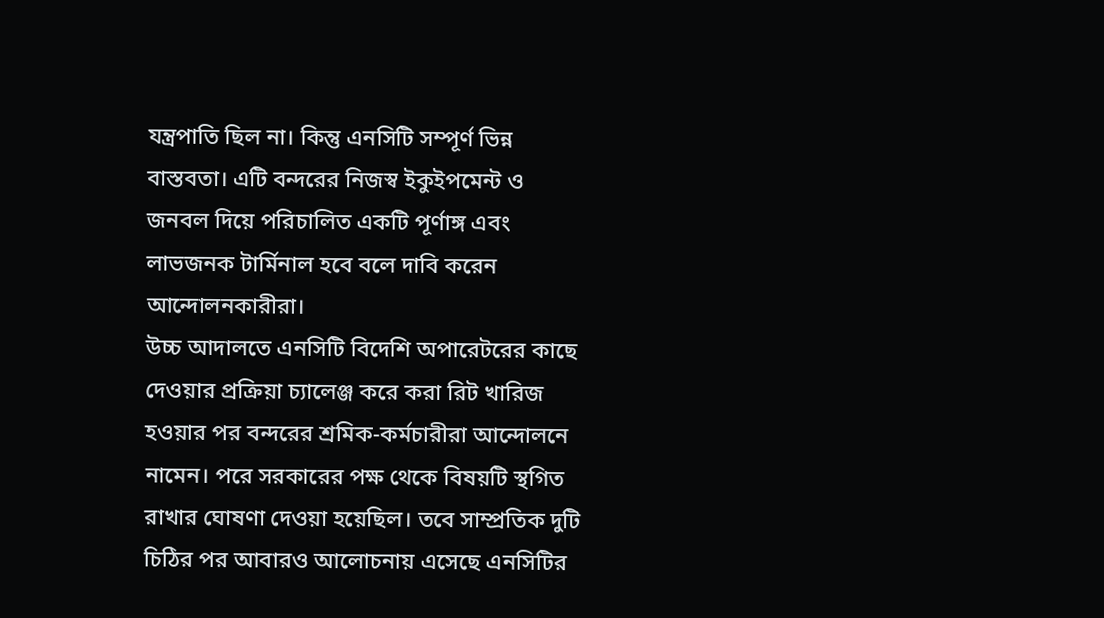যন্ত্রপাতি ছিল না। কিন্তু এনসিটি সম্পূর্ণ ভিন্ন বাস্তবতা। এটি বন্দরের নিজস্ব ইকুইপমেন্ট ও জনবল দিয়ে পরিচালিত একটি পূর্ণাঙ্গ এবং লাভজনক টার্মিনাল হবে বলে দাবি করেন আন্দোলনকারীরা।
উচ্চ আদালতে এনসিটি বিদেশি অপারেটরের কাছে দেওয়ার প্রক্রিয়া চ্যালেঞ্জ করে করা রিট খারিজ হওয়ার পর বন্দরের শ্রমিক-কর্মচারীরা আন্দোলনে নামেন। পরে সরকারের পক্ষ থেকে বিষয়টি স্থগিত রাখার ঘোষণা দেওয়া হয়েছিল। তবে সাম্প্রতিক দুটি চিঠির পর আবারও আলোচনায় এসেছে এনসিটির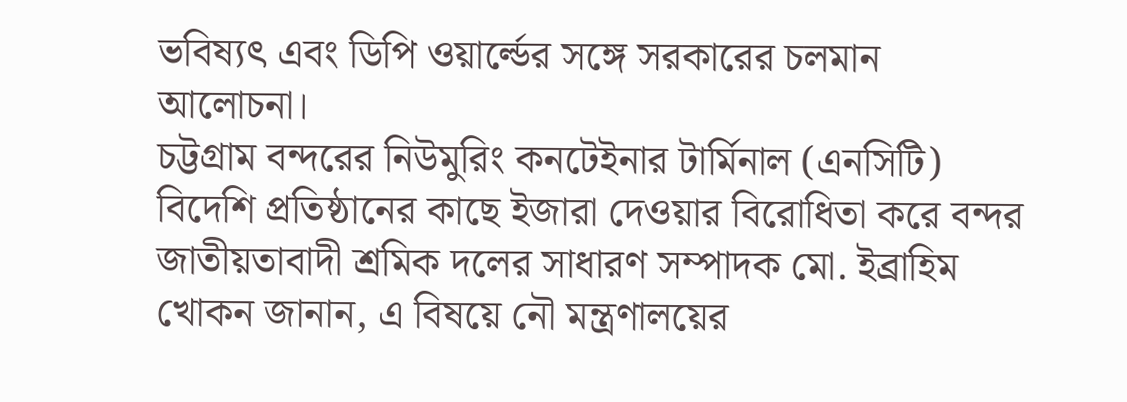ভবিষ্যৎ এবং ডিপি ওয়ার্ল্ডের সঙ্গে সরকারের চলমান আলোচনা।
চট্টগ্রাম বন্দরের নিউমুরিং কনটেইনার টার্মিনাল (এনসিটি) বিদেশি প্রতিষ্ঠানের কাছে ইজারা দেওয়ার বিরোধিতা করে বন্দর জাতীয়তাবাদী শ্রমিক দলের সাধারণ সম্পাদক মো. ইব্রাহিম খোকন জানান, এ বিষয়ে নৌ মন্ত্রণালয়ের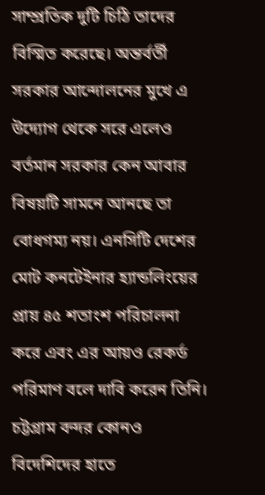সাম্প্রতিক দুটি চিঠি তাদের বিস্মিত করেছে। অন্তর্বর্তী সরকার আন্দোলনের মুখে এ উদ্যোগ থেকে সরে এলেও বর্তমান সরকার কেন আবার বিষয়টি সামনে আনছে তা বোধগম্য নয়। এনসিটি দেশের মোট কনটেইনার হ্যান্ডলিংয়ের প্রায় ৪৫ শতাংশ পরিচালনা করে এবং এর আয়ও রেকর্ড পরিমাণ বলে দাবি করেন তিনি।
চট্টগ্রাম বন্দর কোনও বিদেশিদের হাতে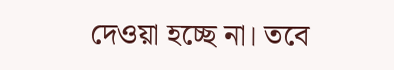দেওয়া হচ্ছে না। তবে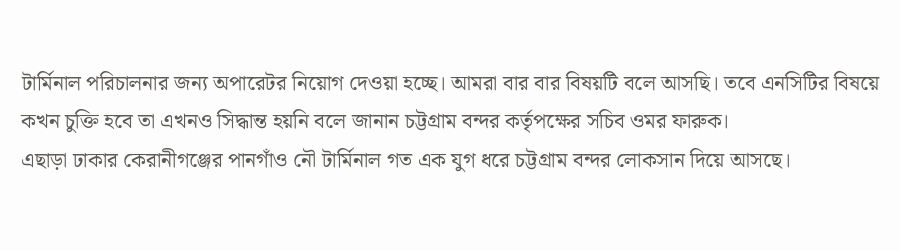টার্মিনাল পরিচালনার জন্য অপারেটর নিয়োগ দেওয়া হচ্ছে। আমরা বার বার বিষয়টি বলে আসছি। তবে এনসিটির বিষয়ে কখন চুক্তি হবে তা এখনও সিদ্ধান্ত হয়নি বলে জানান চট্টগ্রাম বন্দর কর্তৃপক্ষের সচিব ওমর ফারুক।
এছাড়া ঢাকার কেরানীগঞ্জের পানগাঁও নৌ টার্মিনাল গত এক যুগ ধরে চট্টগ্রাম বন্দর লোকসান দিয়ে আসছে।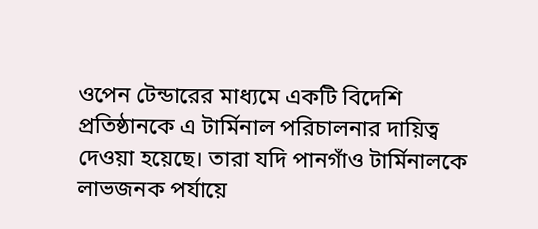ওপেন টেন্ডারের মাধ্যমে একটি বিদেশি প্রতিষ্ঠানকে এ টার্মিনাল পরিচালনার দায়িত্ব দেওয়া হয়েছে। তারা যদি পানগাঁও টার্মিনালকে লাভজনক পর্যায়ে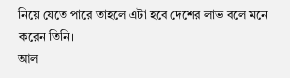নিয়ে যেতে পারে তাহলে এটা হবে দেশের লাভ বলে মনে করেন তিনি।
আল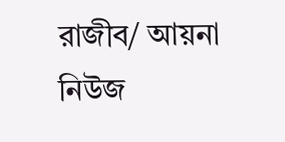রাজীব/ আয়না নিউজ